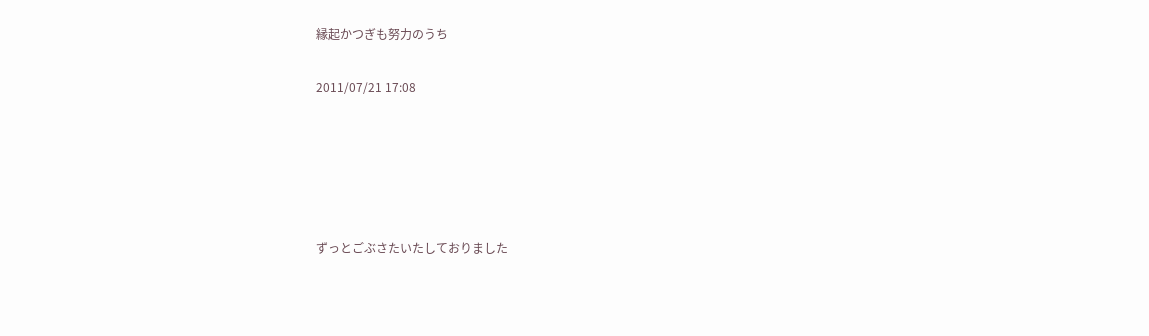縁起かつぎも努力のうち

2011/07/21 17:08





ずっとごぶさたいたしておりました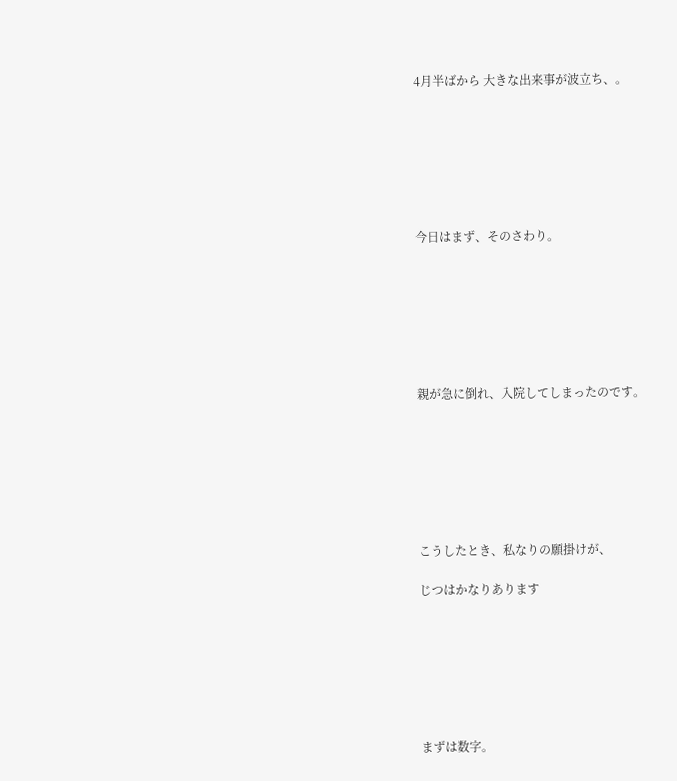4月半ばから 大きな出来事が波立ち、。







今日はまず、そのさわり。







親が急に倒れ、入院してしまったのです。







こうしたとき、私なりの願掛けが、

じつはかなりあります







まずは数字。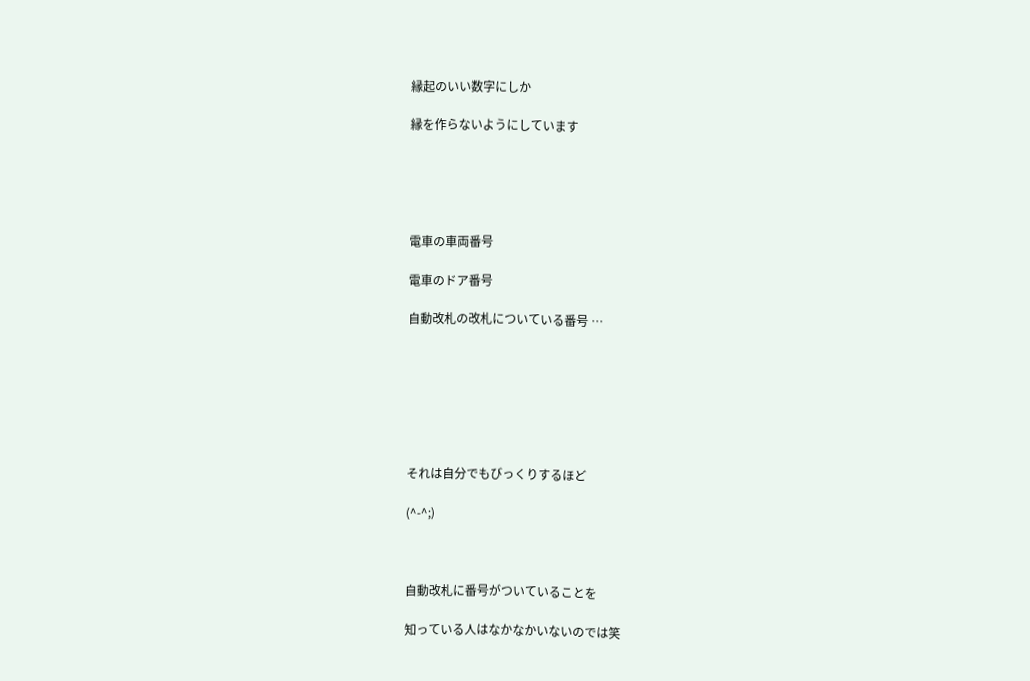縁起のいい数字にしか

縁を作らないようにしています





電車の車両番号

電車のドア番号

自動改札の改札についている番号 …







それは自分でもびっくりするほど

(^-^;)



自動改札に番号がついていることを

知っている人はなかなかいないのでは笑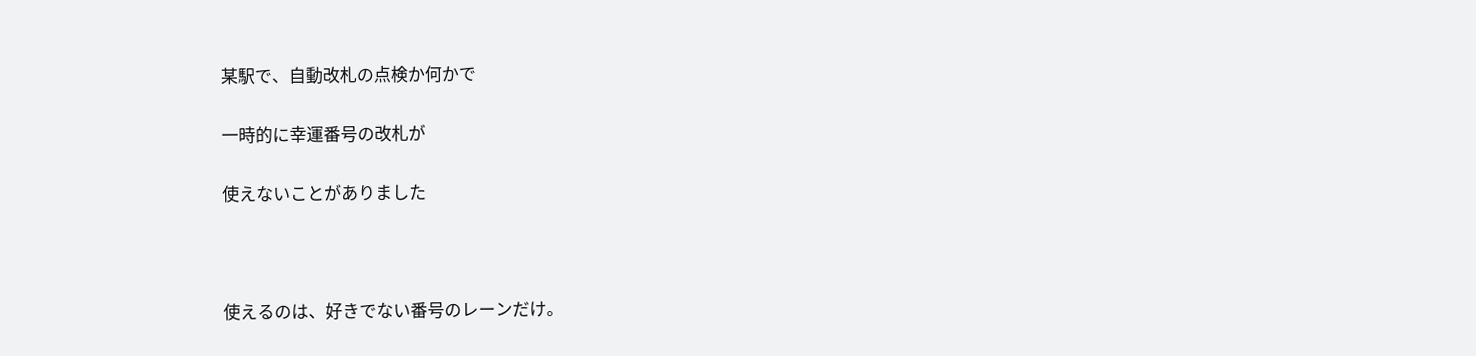某駅で、自動改札の点検か何かで

一時的に幸運番号の改札が

使えないことがありました



使えるのは、好きでない番号のレーンだけ。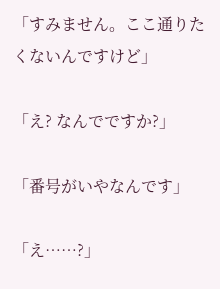「すみません。ここ通りたくないんですけど」

「え? なんでですか?」

「番号がいやなんです」

「え……?」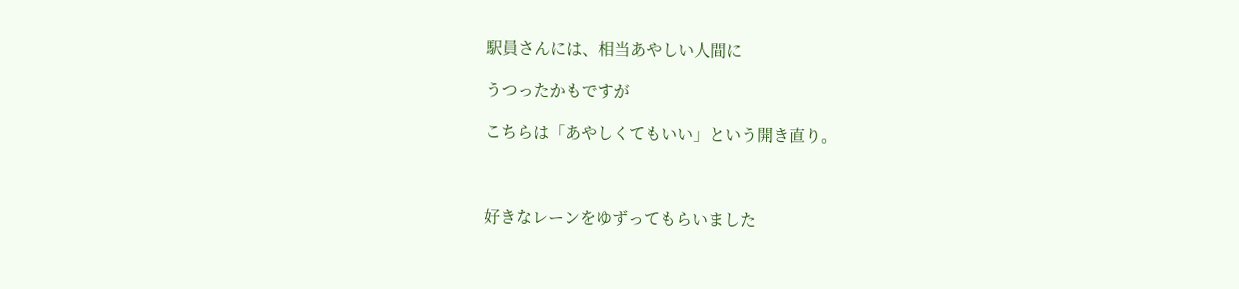駅員さんには、相当あやしい人間に

うつったかもですが

こちらは「あやしくてもいい」という開き直り。



好きなレーンをゆずってもらいました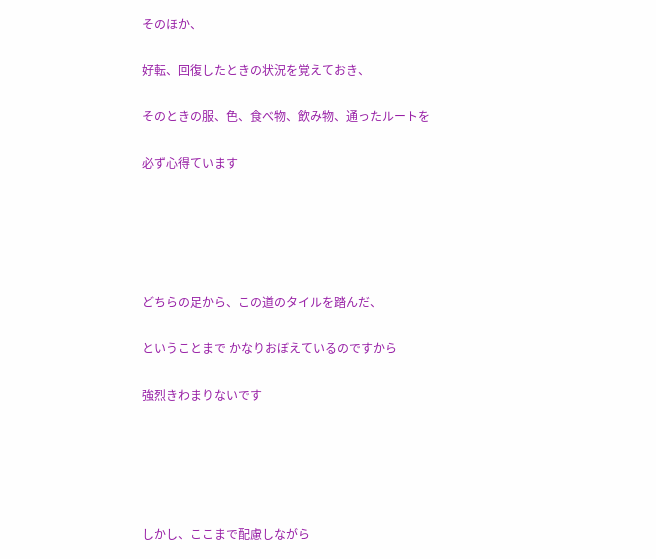そのほか、

好転、回復したときの状況を覚えておき、

そのときの服、色、食べ物、飲み物、通ったルートを

必ず心得ています





どちらの足から、この道のタイルを踏んだ、

ということまで かなりおぼえているのですから

強烈きわまりないです





しかし、ここまで配慮しながら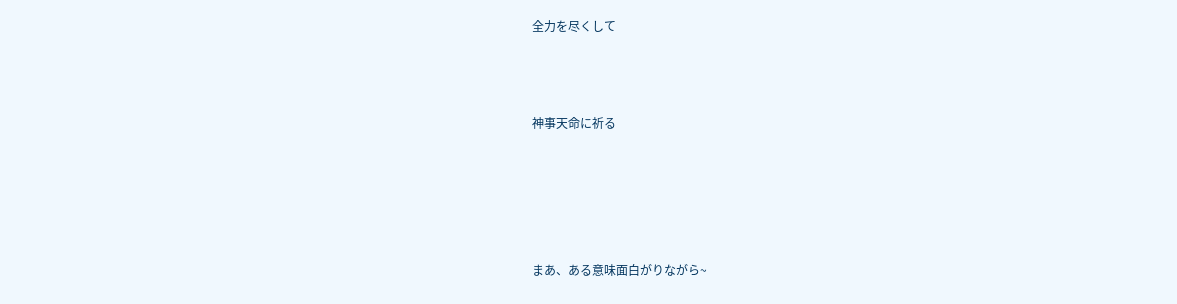全力を尽くして



神事天命に祈る





まあ、ある意味面白がりながら~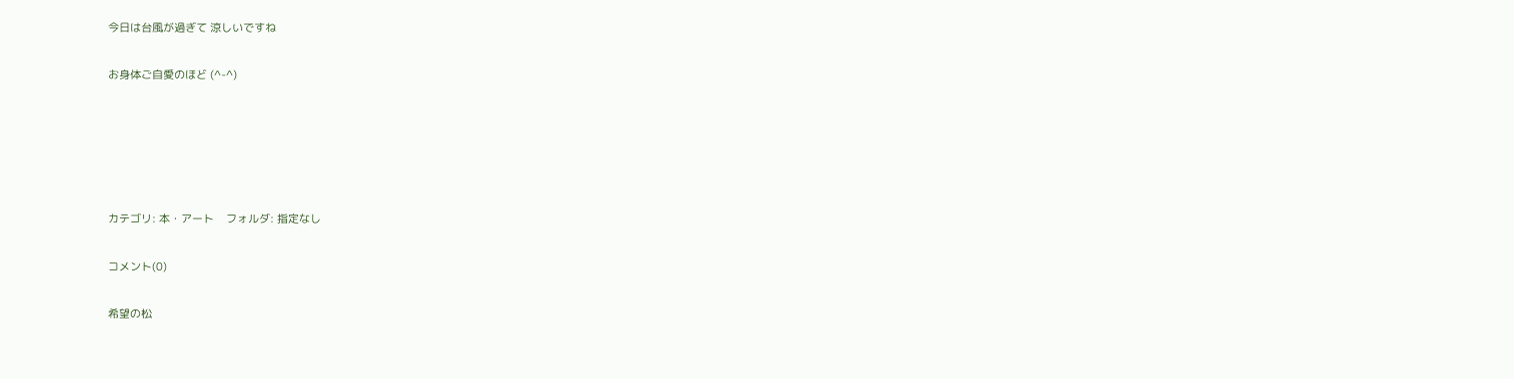今日は台風が過ぎて 涼しいですね

お身体ご自愛のほど (^-^)





カテゴリ: 本・アート    フォルダ: 指定なし

コメント(0)

希望の松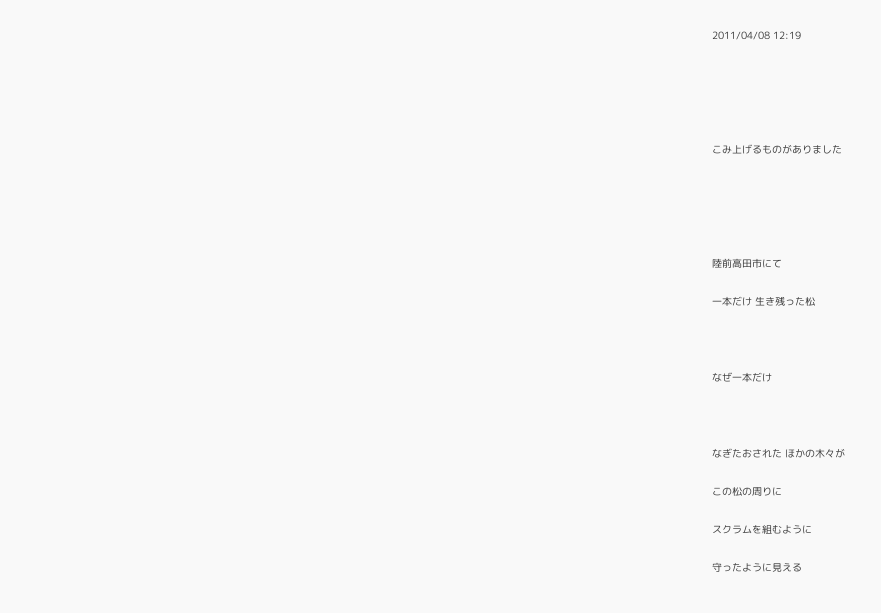2011/04/08 12:19





こみ上げるものがありました





陸前高田市にて

一本だけ 生き残った松



なぜ一本だけ



なぎたおされた ほかの木々が

この松の周りに

スクラムを組むように

守ったように見える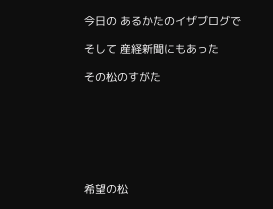今日の あるかたのイザブログで

そして 産経新聞にもあった

その松のすがた







希望の松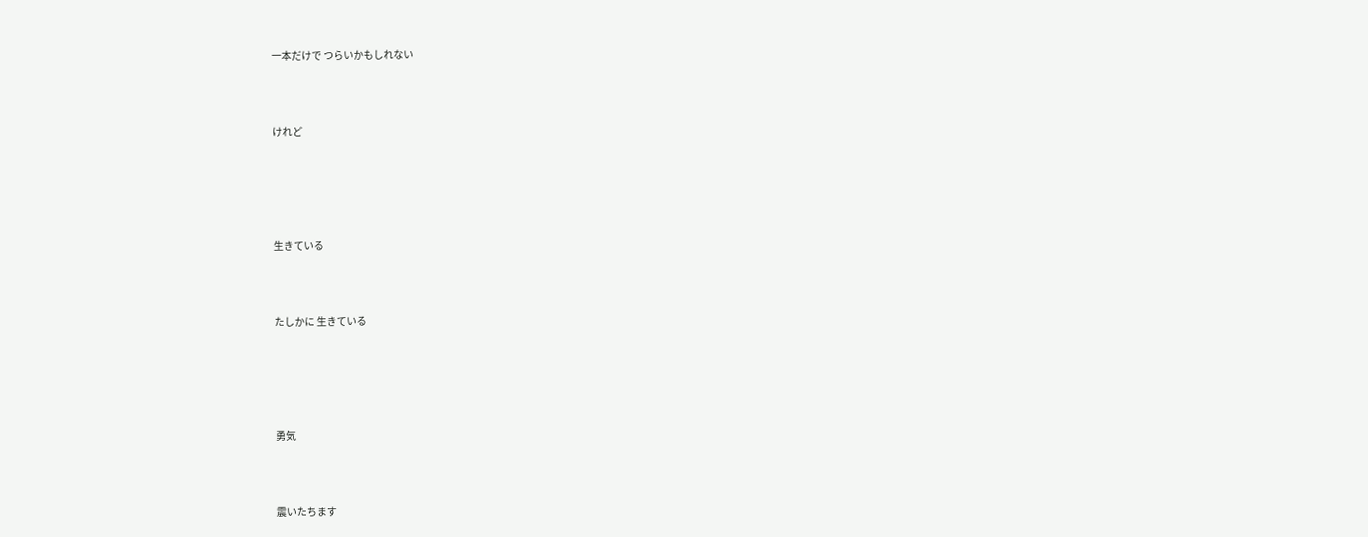一本だけで つらいかもしれない



けれど





生きている



たしかに 生きている





勇気



震いたちます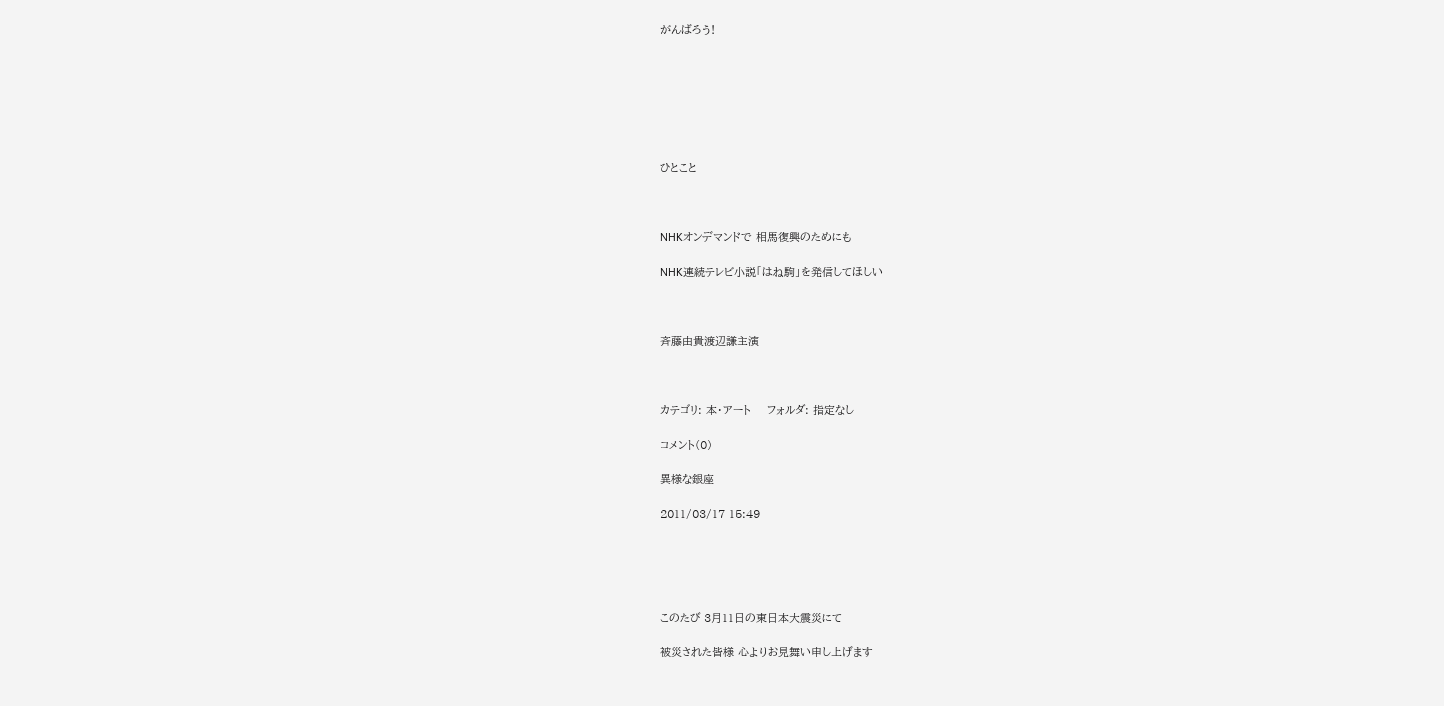がんばろう!







ひとこと



NHKオンデマンドで 相馬復興のためにも

NHK連続テレビ小説「はね駒」を発信してほしい



斉藤由貴渡辺謙主演



カテゴリ: 本・アート    フォルダ: 指定なし

コメント(0)

異様な銀座

2011/03/17 15:49





このたび 3月11日の東日本大震災にて

被災された皆様 心よりお見舞い申し上げます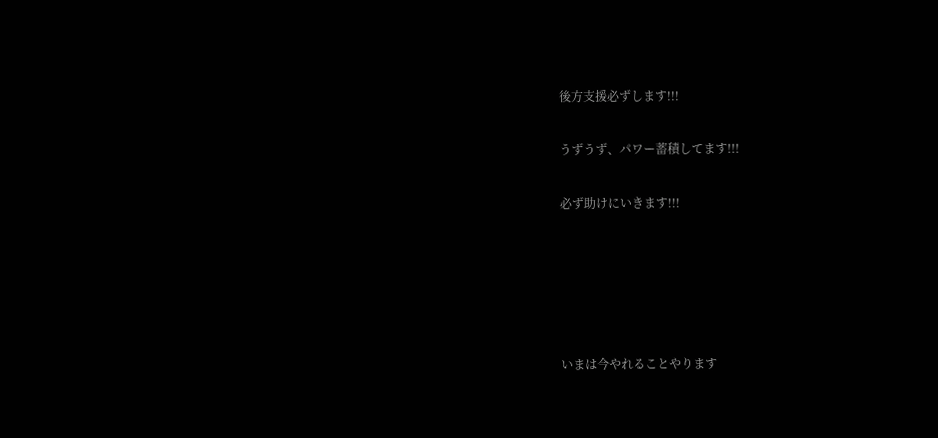後方支援必ずします!!!

うずうず、パワー蓄積してます!!!

必ず助けにいきます!!!





いまは今やれることやります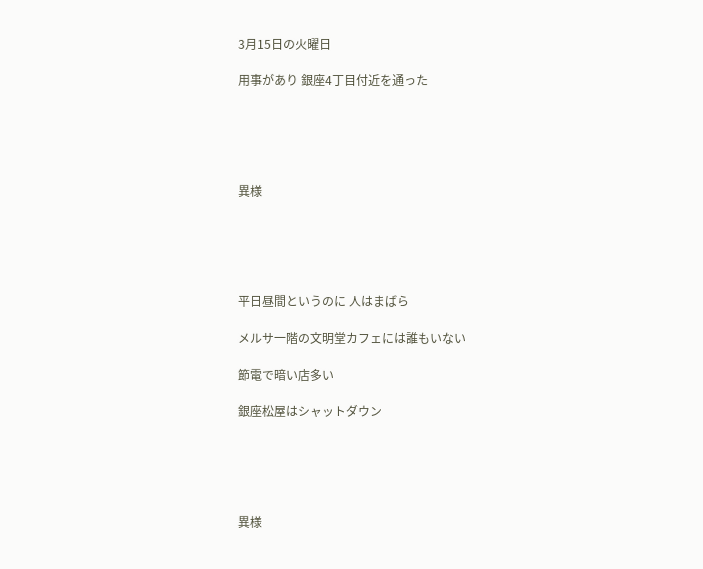3月15日の火曜日

用事があり 銀座4丁目付近を通った





異様





平日昼間というのに 人はまばら

メルサ一階の文明堂カフェには誰もいない

節電で暗い店多い

銀座松屋はシャットダウン





異様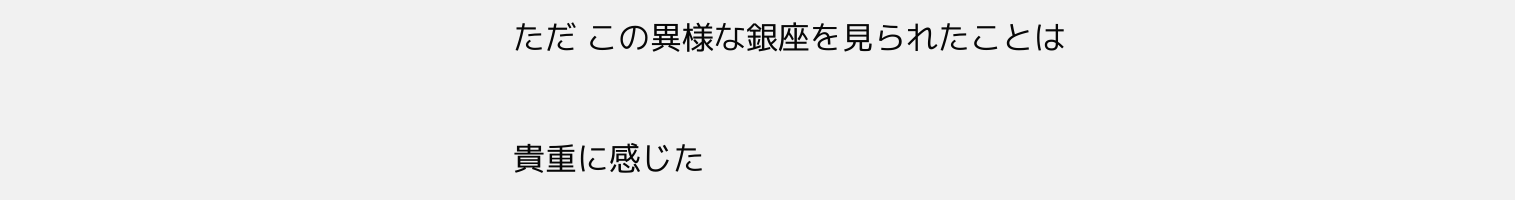ただ この異様な銀座を見られたことは

貴重に感じた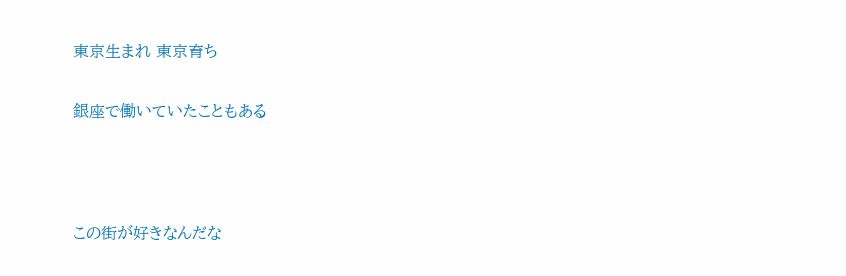東京生まれ 東京育ち

銀座で働いていたこともある



この街が好きなんだな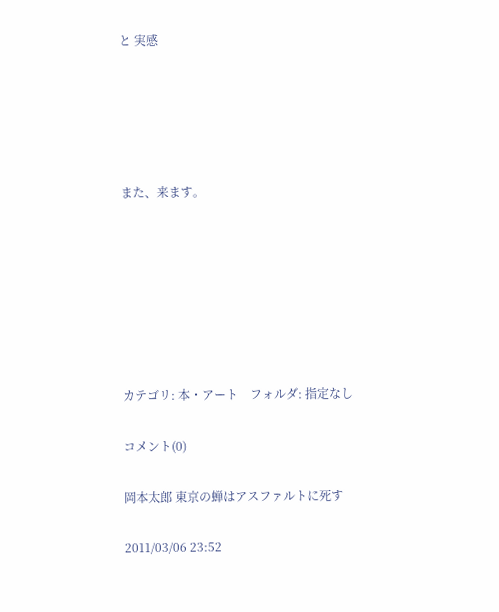と 実感





また、来ます。







カテゴリ: 本・アート    フォルダ: 指定なし

コメント(0)

岡本太郎 東京の蝉はアスファルトに死す

2011/03/06 23:52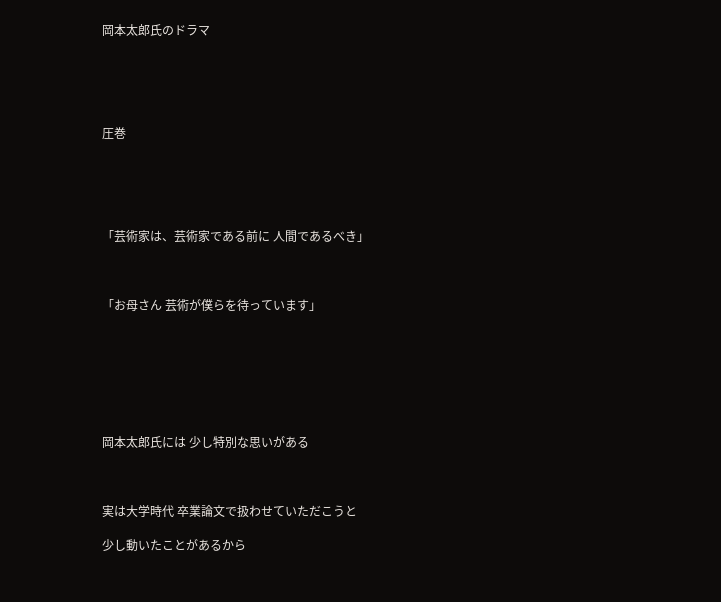岡本太郎氏のドラマ





圧巻





「芸術家は、芸術家である前に 人間であるべき」



「お母さん 芸術が僕らを待っています」







岡本太郎氏には 少し特別な思いがある



実は大学時代 卒業論文で扱わせていただこうと

少し動いたことがあるから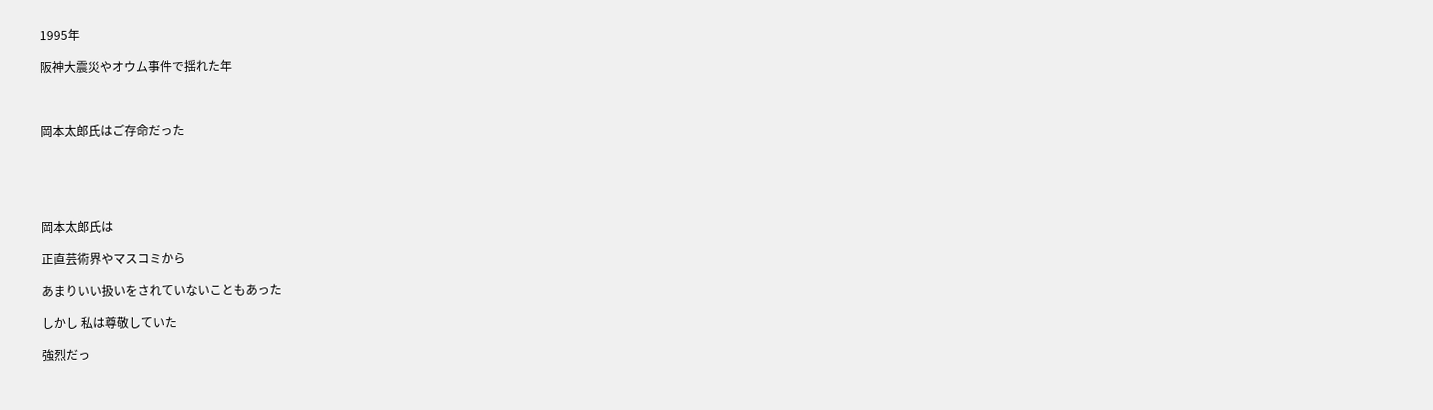1995年

阪神大震災やオウム事件で揺れた年



岡本太郎氏はご存命だった





岡本太郎氏は

正直芸術界やマスコミから

あまりいい扱いをされていないこともあった

しかし 私は尊敬していた

強烈だっ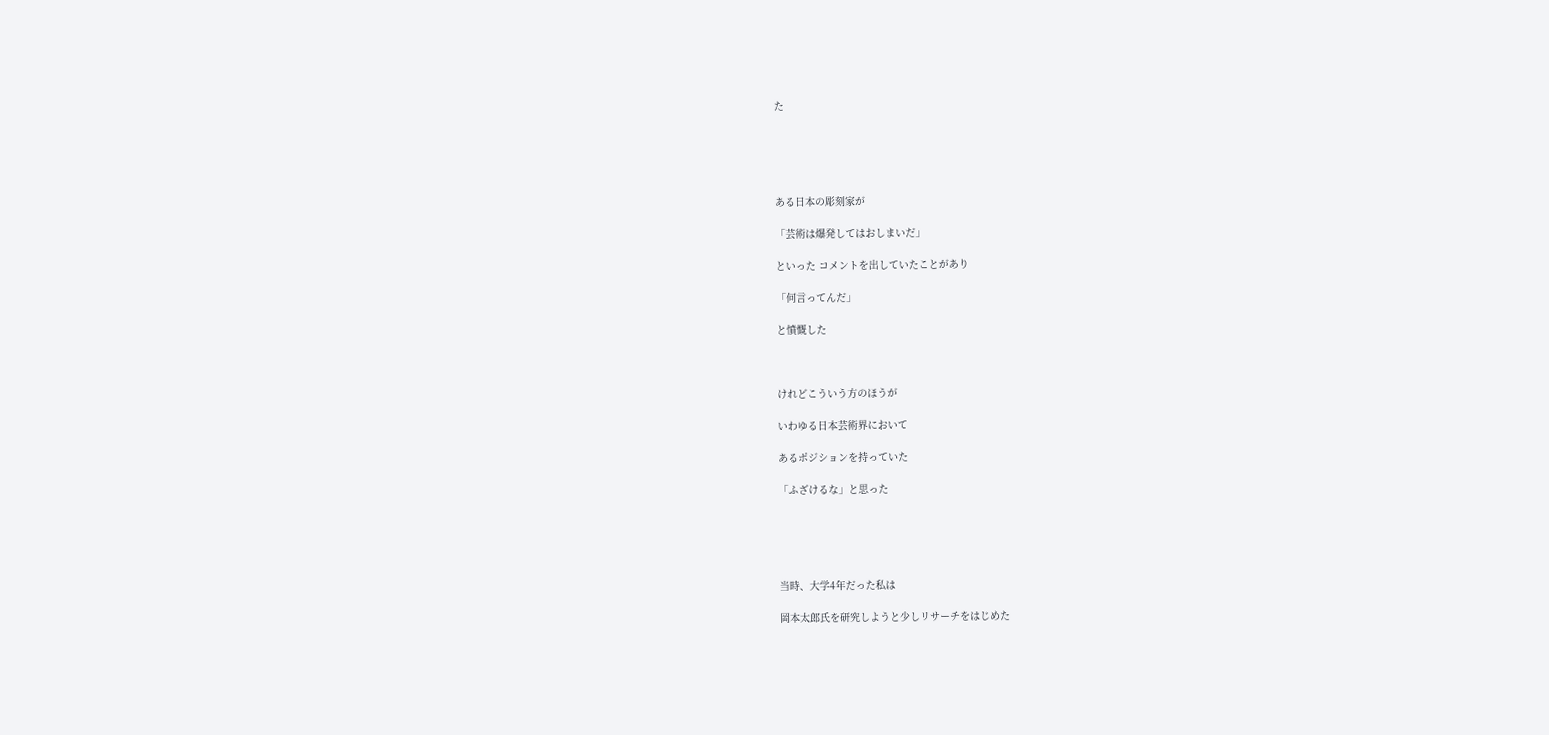た





ある日本の彫刻家が

「芸術は爆発してはおしまいだ」

といった コメントを出していたことがあり

「何言ってんだ」

と憤慨した



けれどこういう方のほうが

いわゆる日本芸術界において

あるポジションを持っていた

「ふざけるな」と思った





当時、大学4年だった私は

岡本太郎氏を研究しようと少しリサーチをはじめた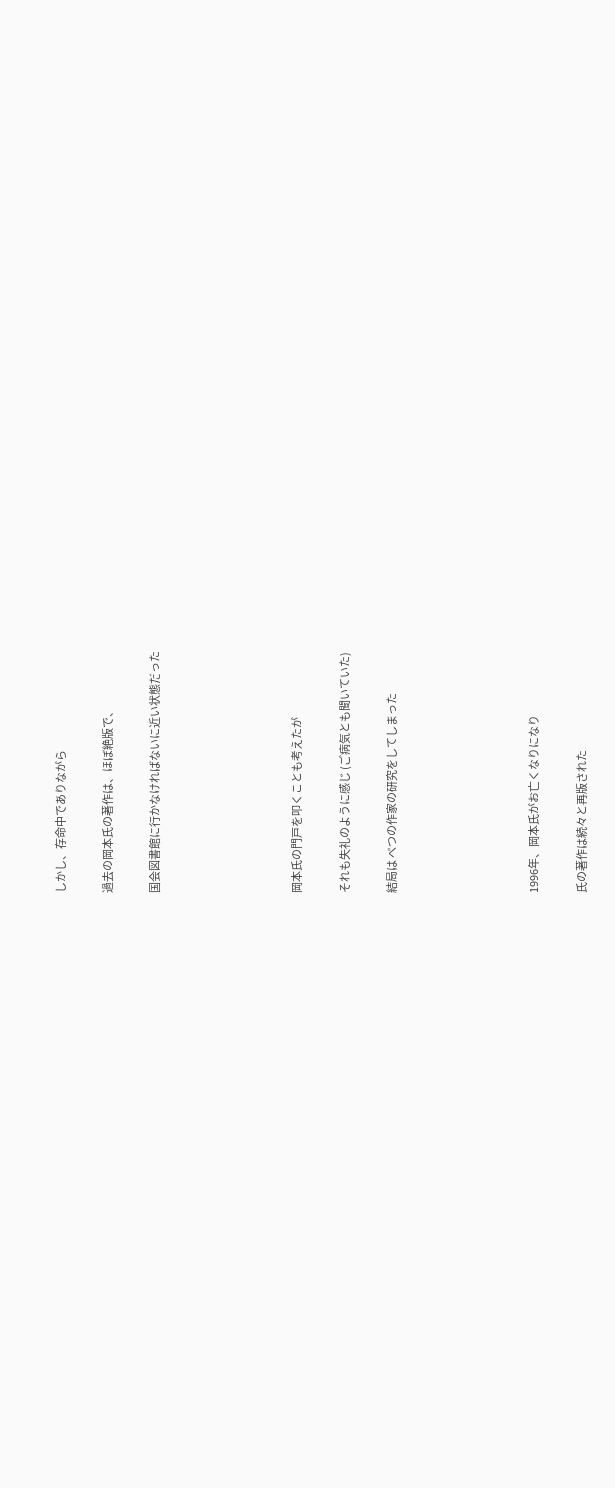しかし、存命中でありながら

過去の岡本氏の著作は、ほぼ絶版で、

国会図書館に行かなければないに近い状態だった





岡本氏の門戸を叩くことも考えたが

それも失礼のように感じ (ご病気とも聞いていた)

結局は べつの作家の研究をしてしまった





1996年、岡本氏がお亡くなりになり

氏の著作は続々と再版された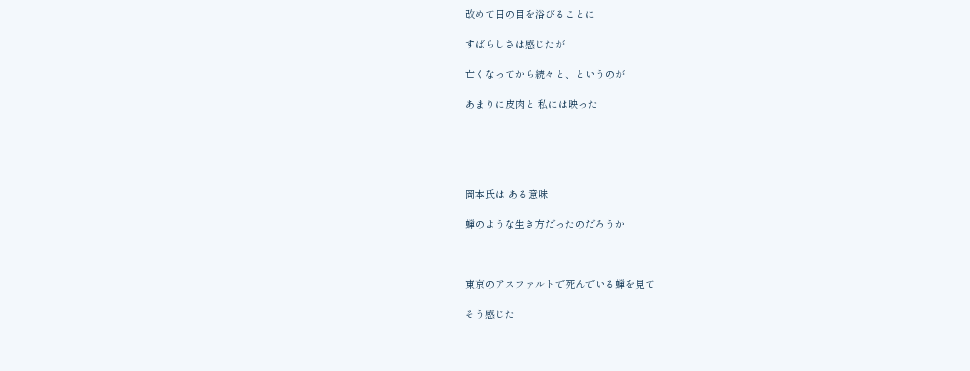改めて日の目を浴びることに

すばらしさは感じたが

亡くなってから続々と、というのが

あまりに皮肉と 私には映った





岡本氏は ある意味

蝉のような生き方だったのだろうか



東京のアスファルトで死んでいる蝉を見て

そう感じた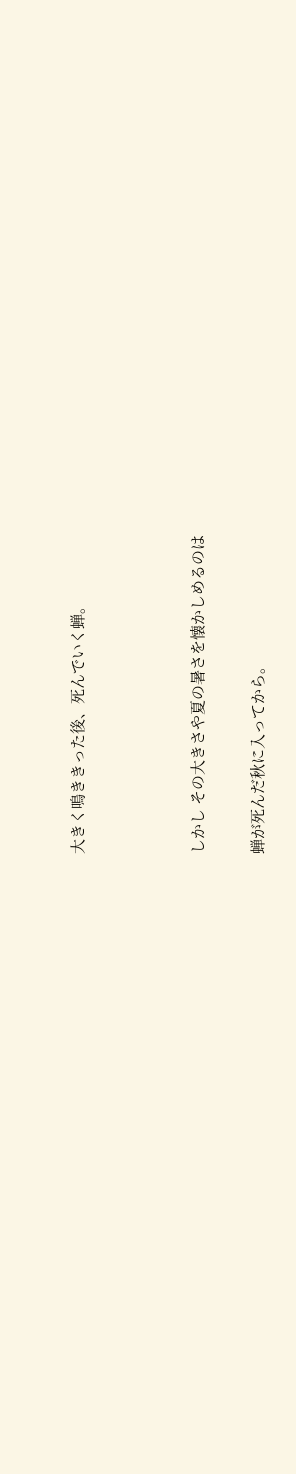大きく鳴ききった後、死んでいく蝉。



しかし その大きさや夏の暑さを懐かしめるのは

蝉が死んだ秋に入ってから。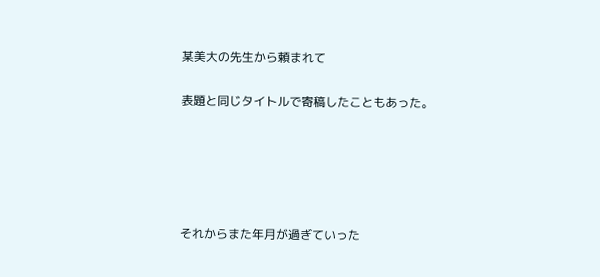某美大の先生から頼まれて

表題と同じタイトルで寄稿したこともあった。





それからまた年月が過ぎていった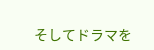そしてドラマを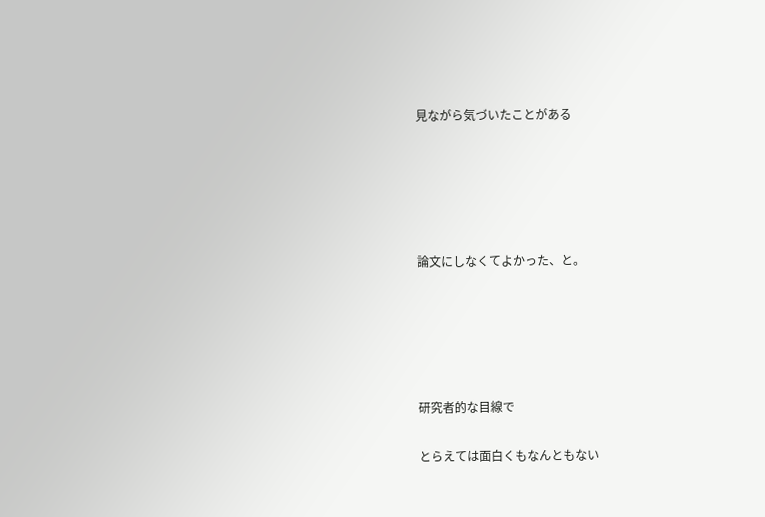見ながら気づいたことがある





論文にしなくてよかった、と。





研究者的な目線で

とらえては面白くもなんともない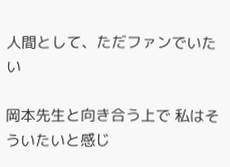人間として、ただファンでいたい

岡本先生と向き合う上で 私はそういたいと感じ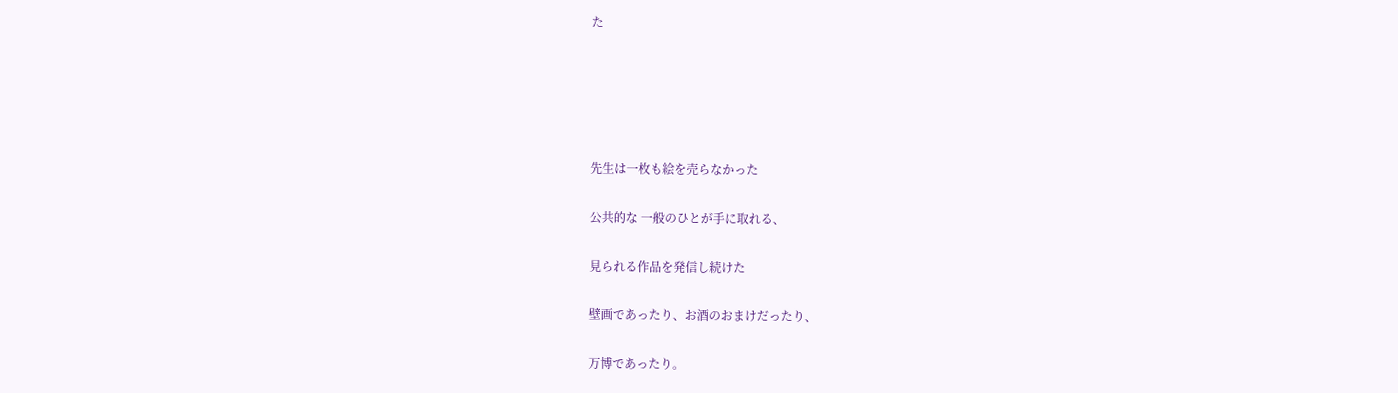た





先生は一枚も絵を売らなかった

公共的な 一般のひとが手に取れる、

見られる作品を発信し続けた

壁画であったり、お酒のおまけだったり、

万博であったり。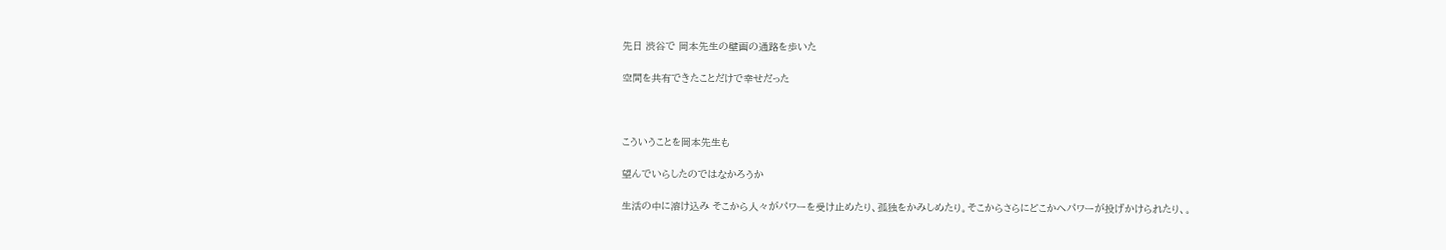先日 渋谷で 岡本先生の壁画の通路を歩いた

空間を共有できたことだけで幸せだった



こういうことを岡本先生も

望んでいらしたのではなかろうか

生活の中に溶け込み そこから人々がパワーを受け止めたり、孤独をかみしめたり。そこからさらにどこかへパワーが投げかけられたり、。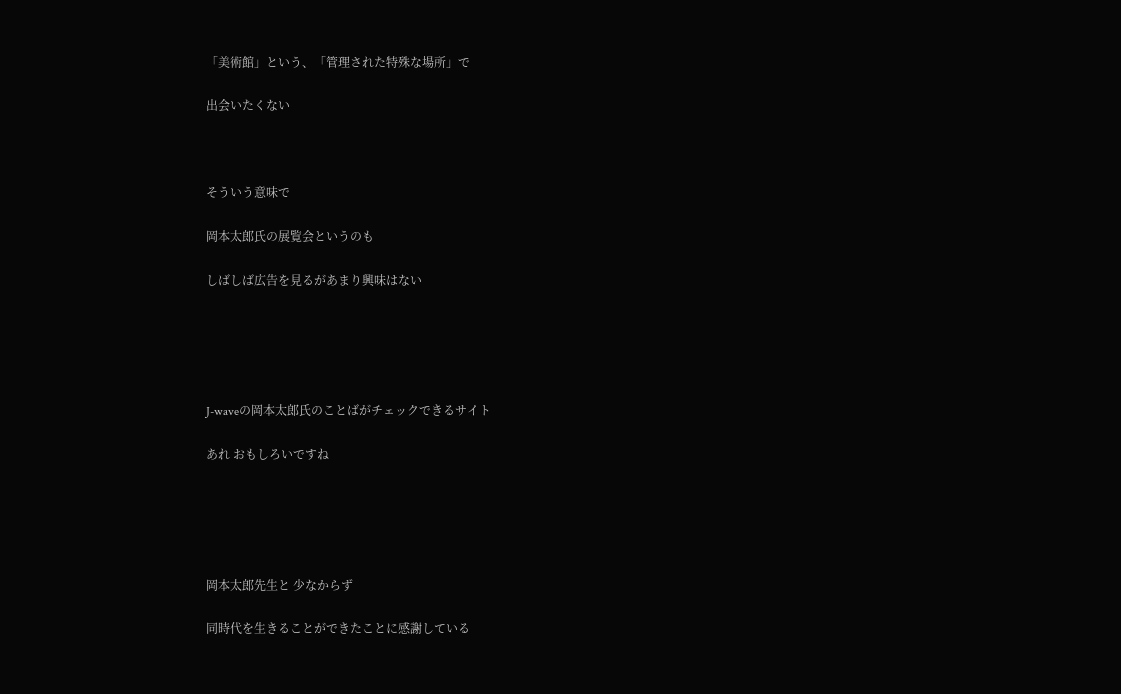「美術館」という、「管理された特殊な場所」で

出会いたくない



そういう意味で

岡本太郎氏の展覧会というのも

しばしば広告を見るがあまり興味はない





J-waveの岡本太郎氏のことばがチェックできるサイト

あれ おもしろいですね





岡本太郎先生と 少なからず

同時代を生きることができたことに感謝している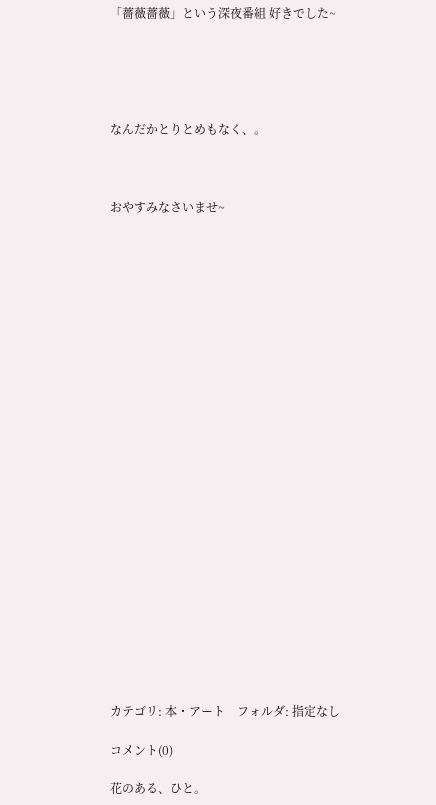「薔薇薔薇」という深夜番組 好きでした~





なんだかとりとめもなく、。



おやすみなさいませ~

























カテゴリ: 本・アート    フォルダ: 指定なし

コメント(0)

花のある、ひと。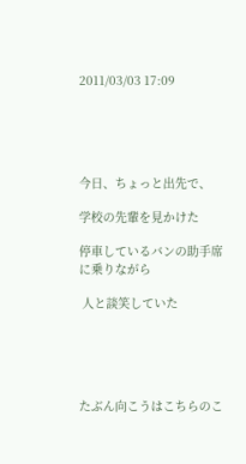2011/03/03 17:09





今日、ちょっと出先で、

学校の先輩を見かけた

停車しているバンの助手席に乗りながら

 人と談笑していた





たぶん向こうはこちらのこ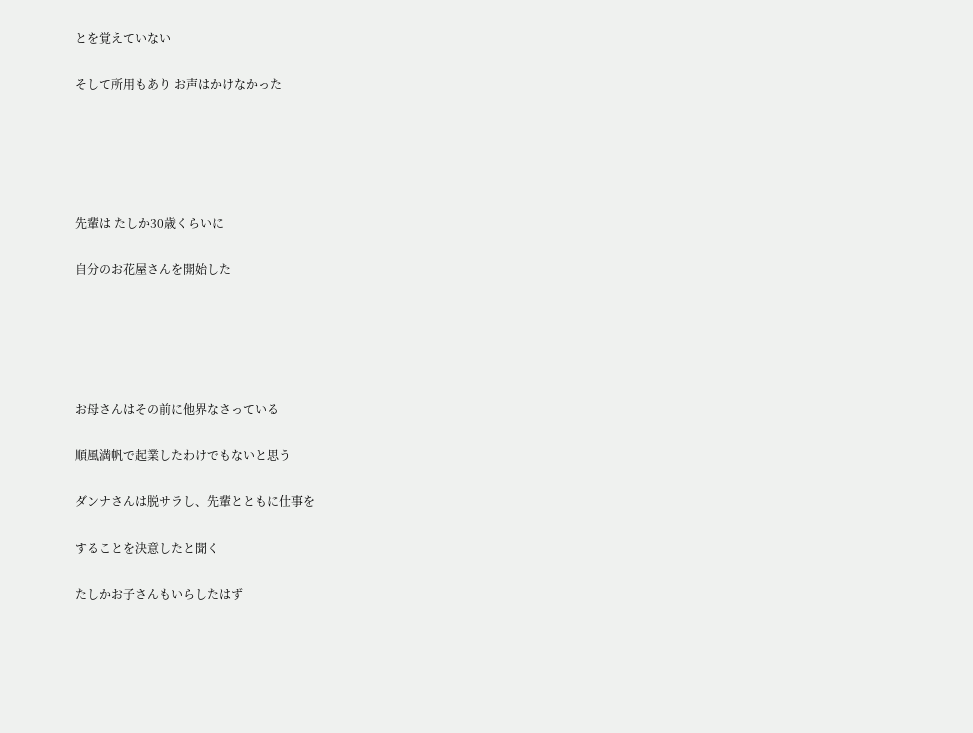とを覚えていない

そして所用もあり お声はかけなかった





先輩は たしか30歳くらいに

自分のお花屋さんを開始した





お母さんはその前に他界なさっている

順風満帆で起業したわけでもないと思う

ダンナさんは脱サラし、先輩とともに仕事を

することを決意したと聞く

たしかお子さんもいらしたはず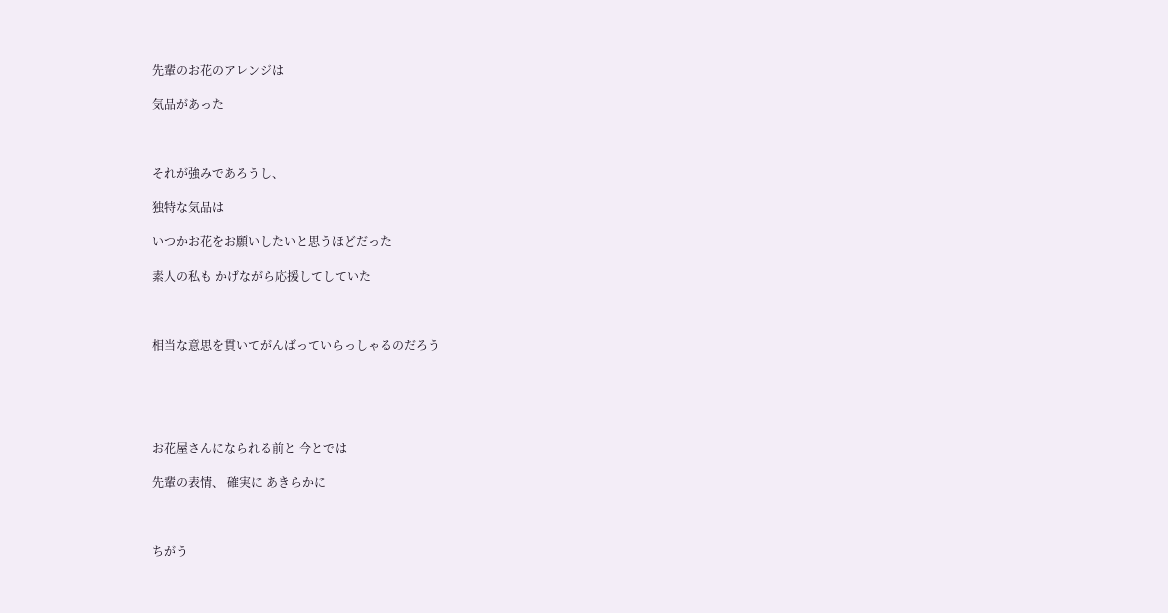先輩のお花のアレンジは

気品があった



それが強みであろうし、

独特な気品は

いつかお花をお願いしたいと思うほどだった

素人の私も かげながら応援してしていた



相当な意思を貫いてがんばっていらっしゃるのだろう





お花屋さんになられる前と 今とでは

先輩の表情、 確実に あきらかに



ちがう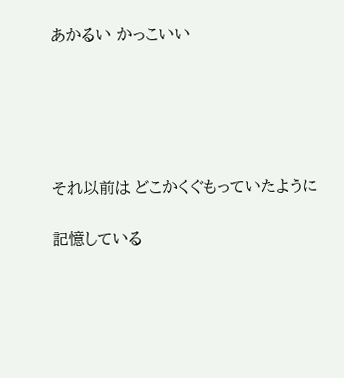あかるい かっこいい





それ以前は どこかくぐもっていたように

記憶している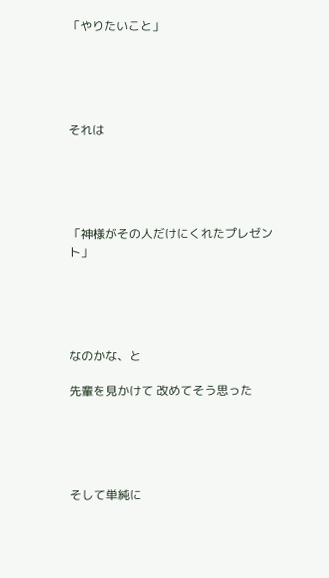「やりたいこと」





それは





「神様がその人だけにくれたプレゼント」





なのかな、と

先輩を見かけて 改めてそう思った





そして単純に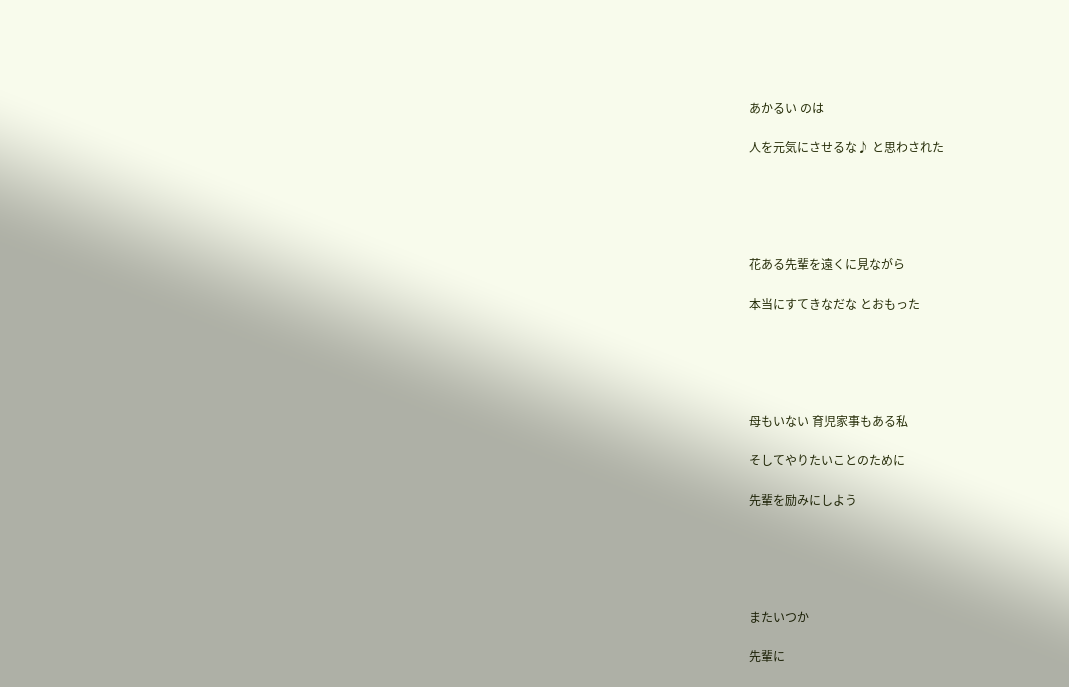あかるい のは

人を元気にさせるな♪ と思わされた





花ある先輩を遠くに見ながら

本当にすてきなだな とおもった





母もいない 育児家事もある私

そしてやりたいことのために

先輩を励みにしよう





またいつか

先輩に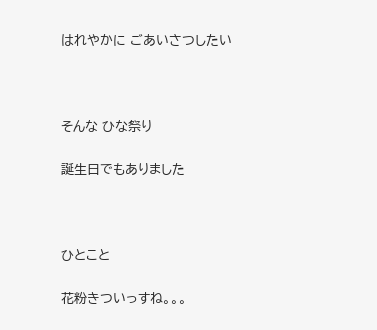はれやかに ごあいさつしたい



そんな ひな祭り

誕生日でもありました



ひとこと

花粉きついっすね。。。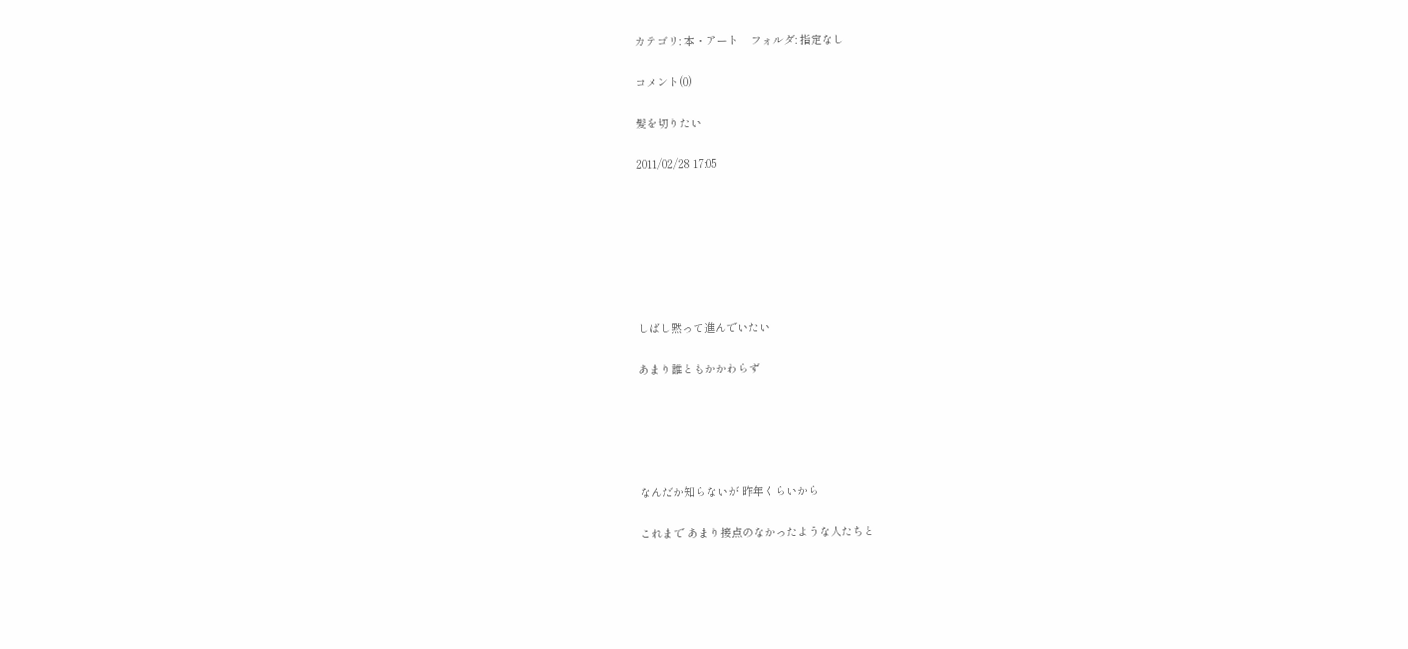カテゴリ: 本・アート    フォルダ: 指定なし

コメント(0)

髪を切りたい

2011/02/28 17:05







しばし黙って進んでいたい

あまり誰ともかかわらず





なんだか知らないが 昨年くらいから

これまで あまり接点のなかったような人たちと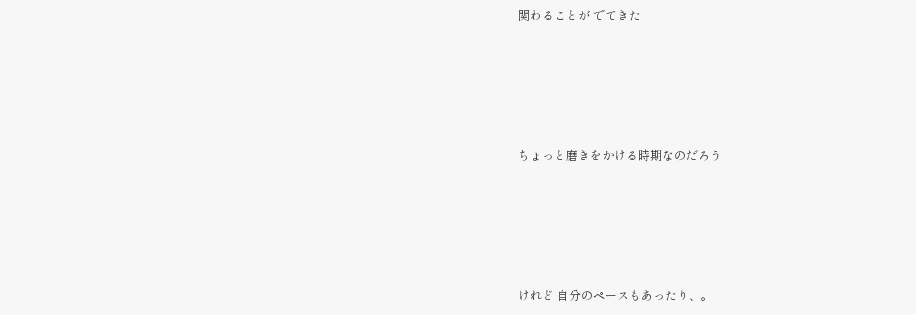関わることが でてきた





ちょっと磨きをかける時期なのだろう





けれど 自分のペースもあったり、。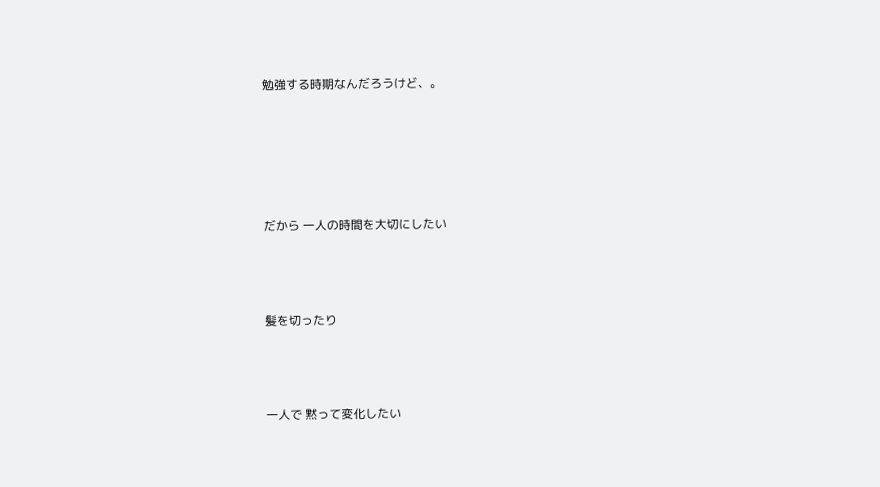勉強する時期なんだろうけど、。





だから 一人の時間を大切にしたい



髪を切ったり



一人で 黙って変化したい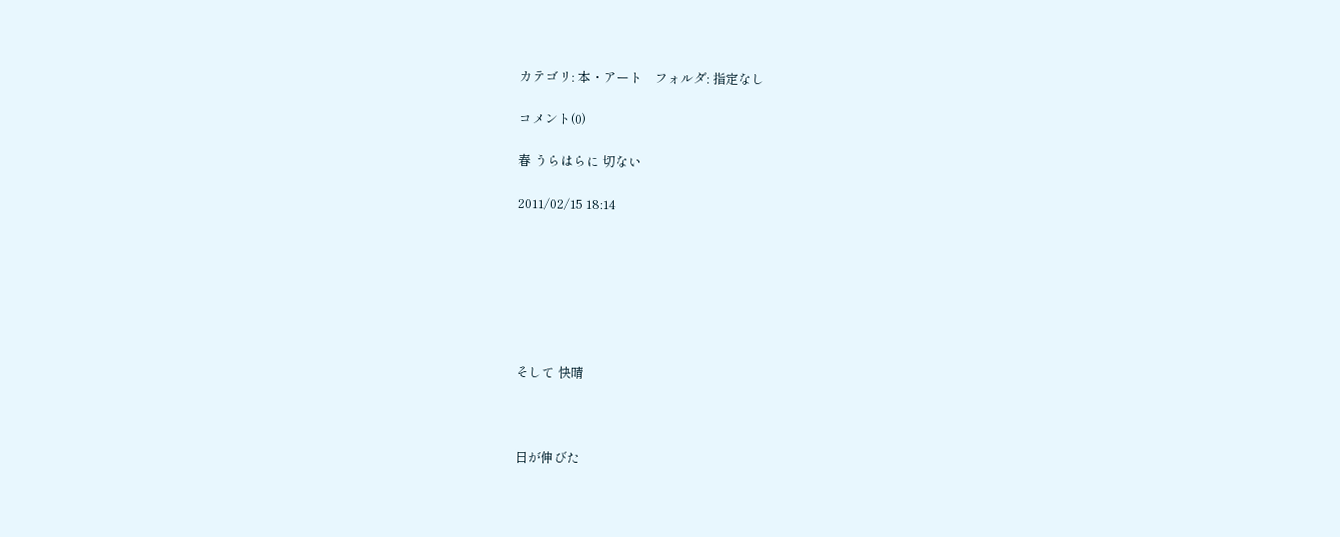カテゴリ: 本・アート    フォルダ: 指定なし

コメント(0)

春 うらはらに 切ない

2011/02/15 18:14







そして 快晴



日が伸びた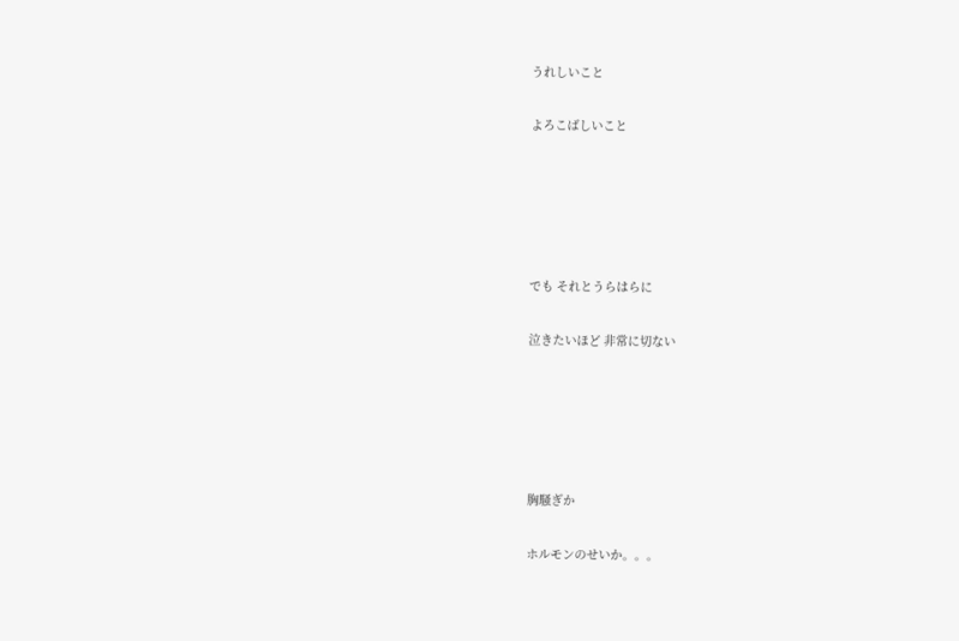うれしいこと

よろこばしいこと





でも それとうらはらに

泣きたいほど 非常に切ない





胸騒ぎか

ホルモンのせいか。。。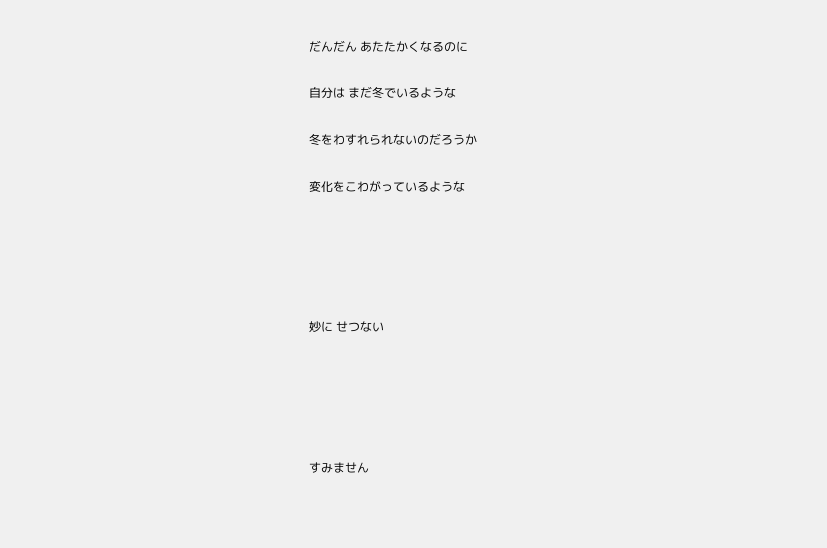だんだん あたたかくなるのに

自分は まだ冬でいるような

冬をわすれられないのだろうか

変化をこわがっているような





妙に せつない





すみません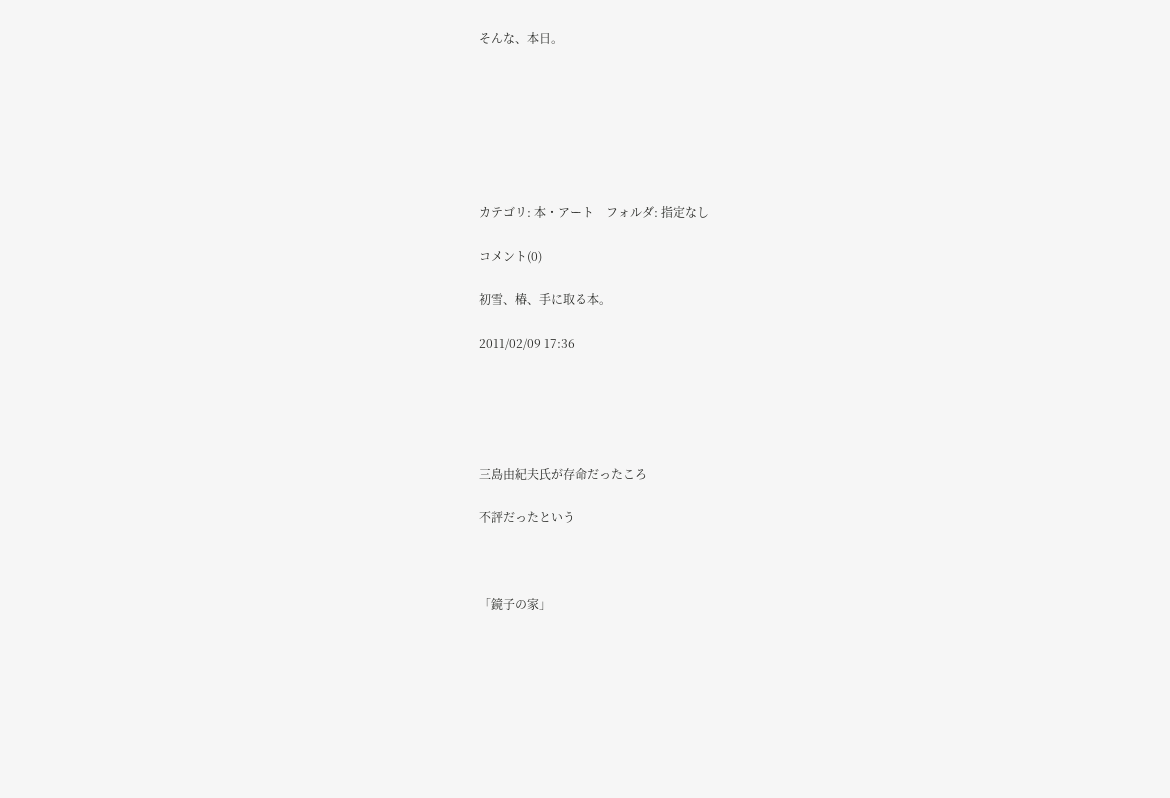そんな、本日。







カテゴリ: 本・アート    フォルダ: 指定なし

コメント(0)

初雪、椿、手に取る本。

2011/02/09 17:36





三島由紀夫氏が存命だったころ

不評だったという



「鏡子の家」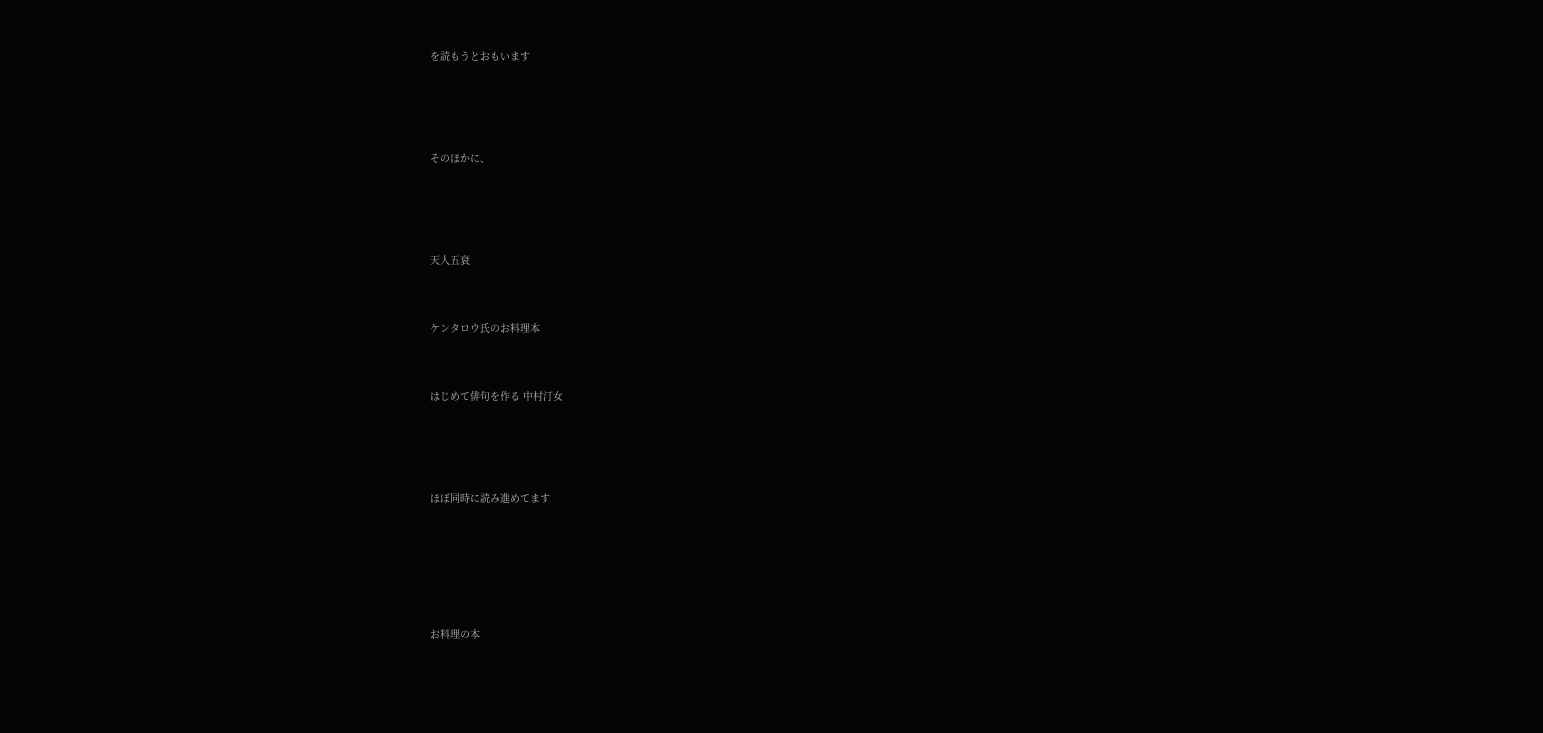を読もうとおもいます





そのほかに、





天人五衰



ケンタロウ氏のお料理本



はじめて俳句を作る 中村汀女





ほぼ同時に読み進めてます







お料理の本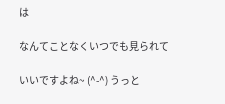は

なんてことなくいつでも見られて

いいですよね~ (^-^) うっと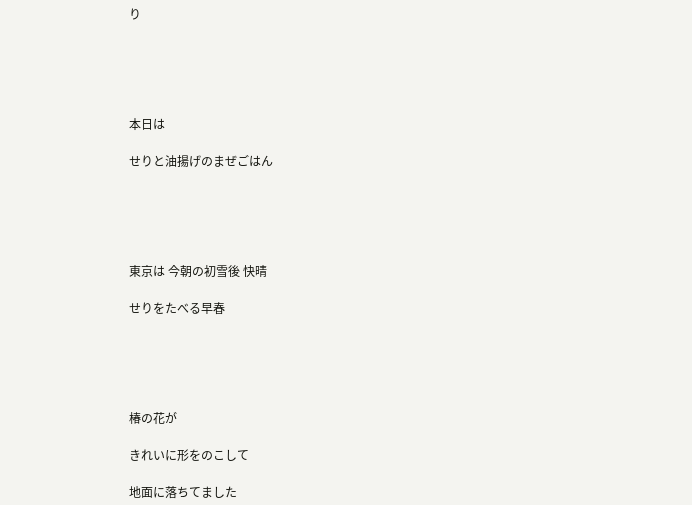り





本日は

せりと油揚げのまぜごはん





東京は 今朝の初雪後 快晴

せりをたべる早春





椿の花が

きれいに形をのこして

地面に落ちてました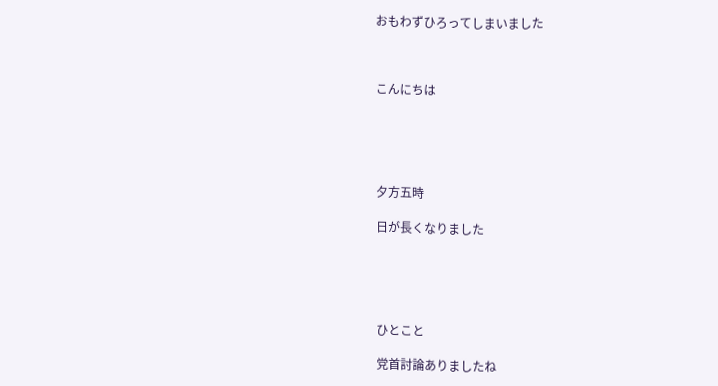おもわずひろってしまいました



こんにちは





夕方五時

日が長くなりました





ひとこと

党首討論ありましたね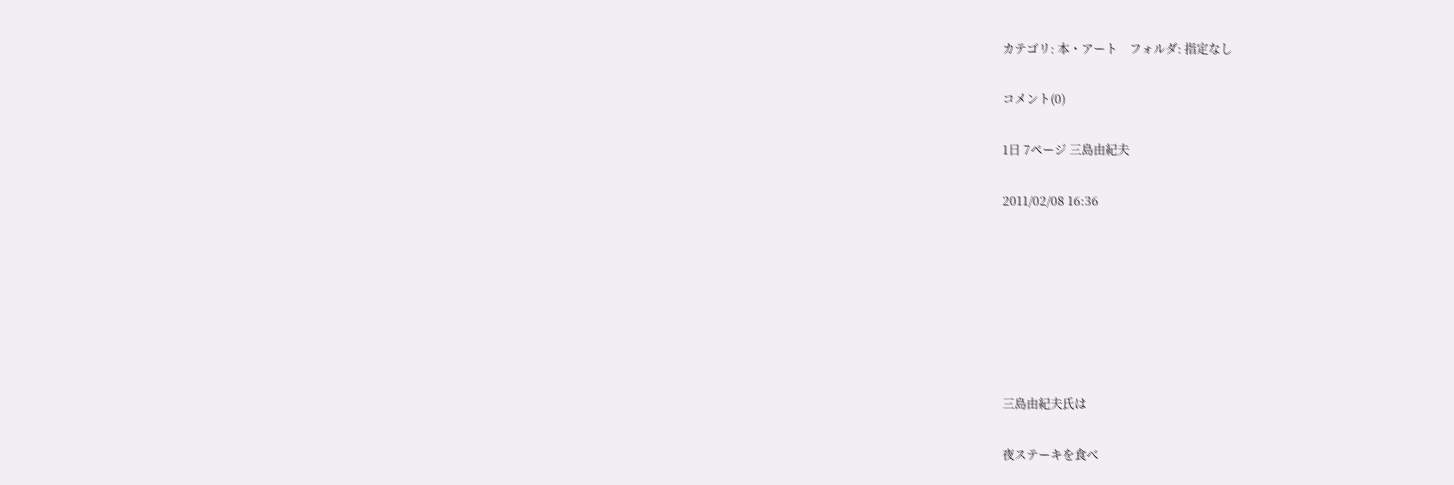カテゴリ: 本・アート    フォルダ: 指定なし

コメント(0)

1日 7ページ 三島由紀夫

2011/02/08 16:36







三島由紀夫氏は

夜ステーキを食べ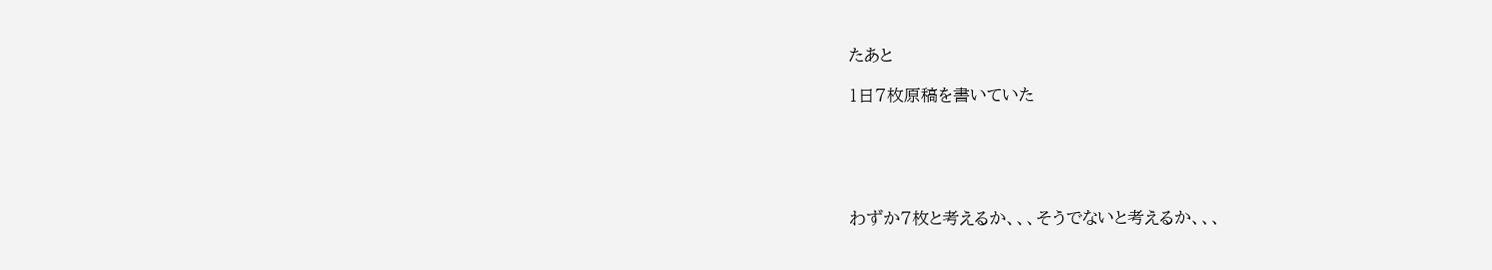たあと

1日7枚原稿を書いていた





わずか7枚と考えるか、、、そうでないと考えるか、、、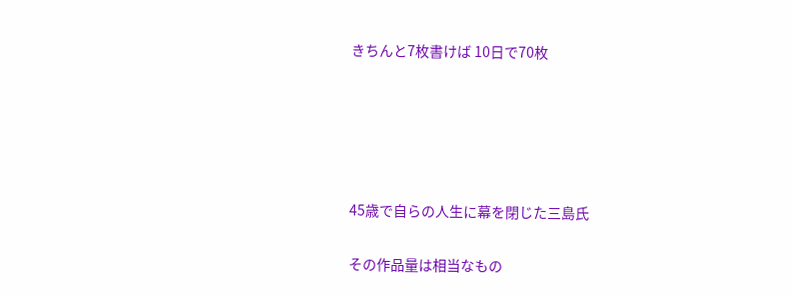きちんと7枚書けば 10日で70枚





45歳で自らの人生に幕を閉じた三島氏

その作品量は相当なもの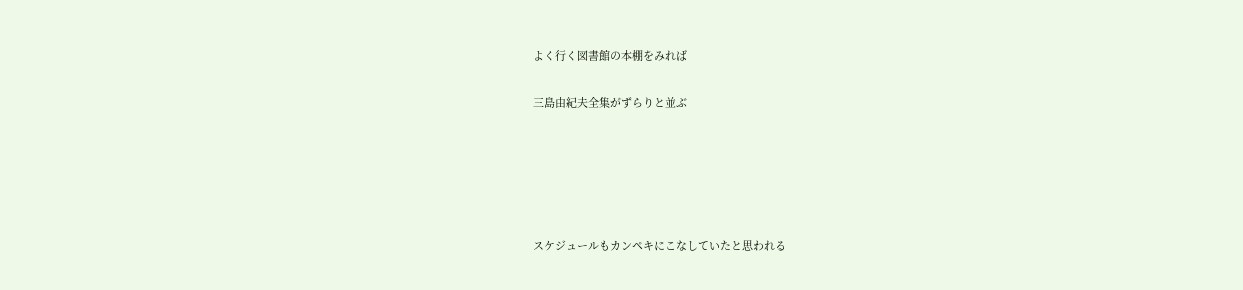よく行く図書館の本棚をみれば

三島由紀夫全集がずらりと並ぶ





スケジュールもカンペキにこなしていたと思われる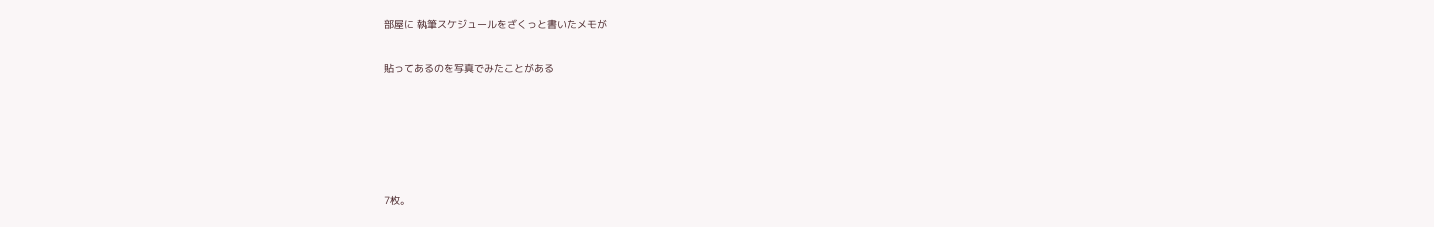部屋に 執筆スケジュールをざくっと書いたメモが

貼ってあるのを写真でみたことがある





7枚。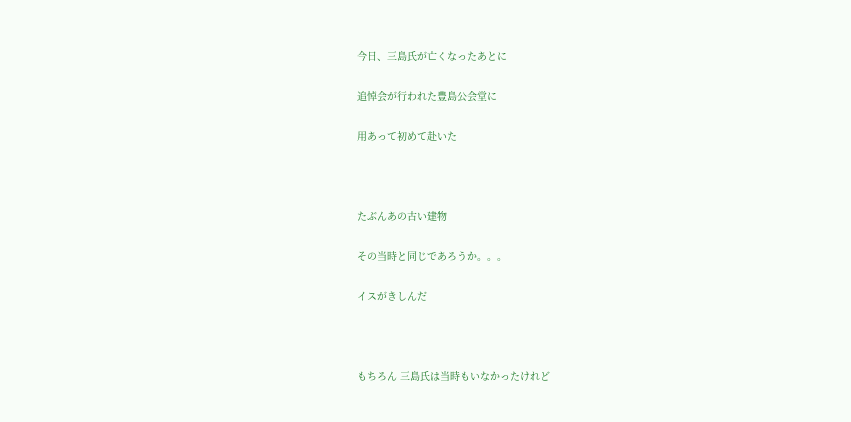今日、三島氏が亡くなったあとに

追悼会が行われた豊島公会堂に

用あって初めて赴いた



たぶんあの古い建物

その当時と同じであろうか。。。

イスがきしんだ



もちろん 三島氏は当時もいなかったけれど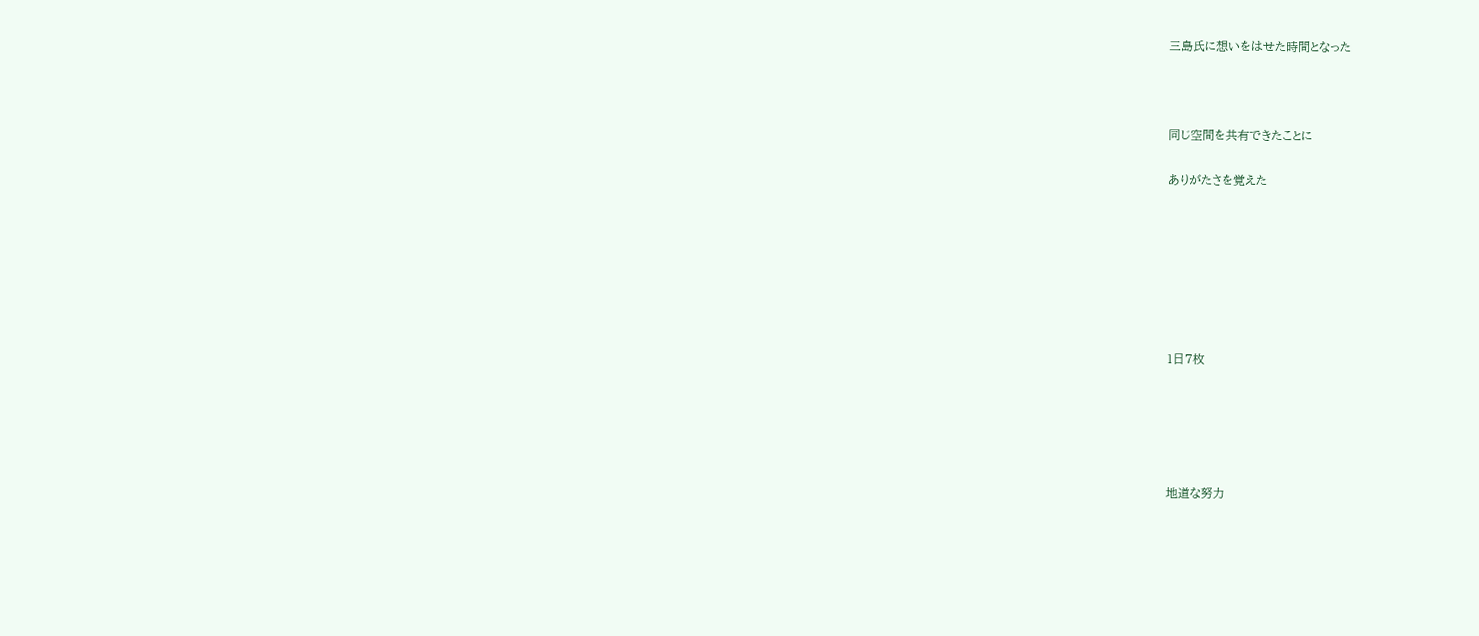三島氏に想いをはせた時間となった



同じ空間を共有できたことに

ありがたさを覚えた







1日7枚





地道な努力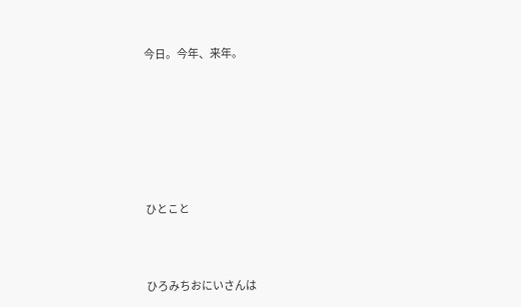今日。今年、来年。







ひとこと



ひろみちおにいさんは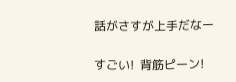話がさすが上手だなー

すごい!  背筋ピーン!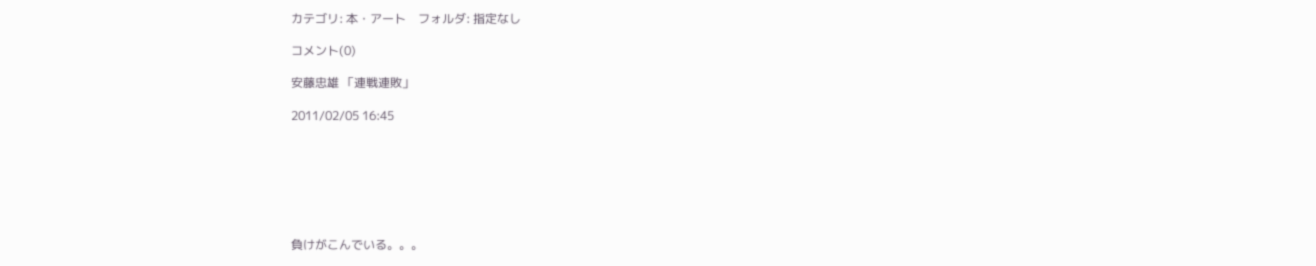カテゴリ: 本・アート    フォルダ: 指定なし

コメント(0)

安藤忠雄 「連戦連敗」

2011/02/05 16:45







負けがこんでいる。。。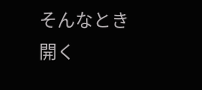そんなとき開く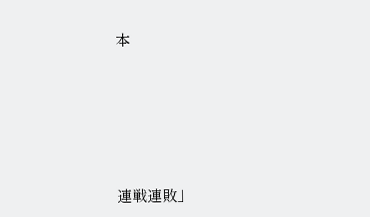本





連戦連敗」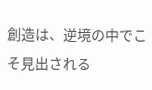創造は、逆境の中でこそ見出される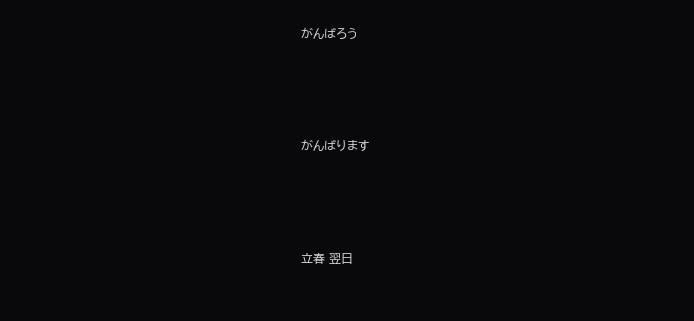がんばろう





がんばります





立春 翌日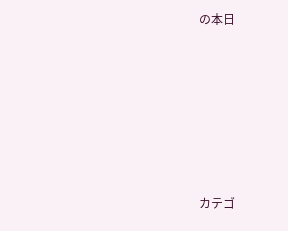の本日









カテゴ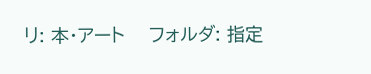リ: 本・アート    フォルダ: 指定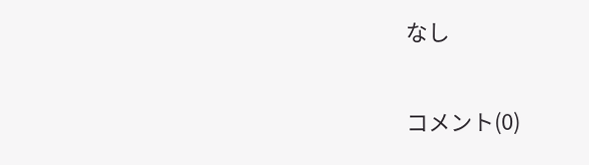なし

コメント(0)